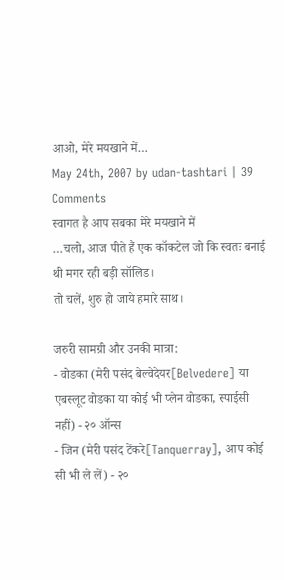आओ, मेरे मयखाने में…
May 24th, 2007 by udan-tashtari | 39 Comments
स्वागत है आप सबका मेरे मयखाने में
…चलो, आज पीते हैं एक कॉकटेल जो कि स्वतः बनाई थी मगर रही बड़ी सॉलिड।
तो चलें, शुरु हो जाये हमारे साथ।

जरुरी सामग्री और उनकी मात्रा:
- वोडका (मेरी पसंद बेल्वेदेयर[Belvedere] या एबस्लूट वोडका या कोई भी प्लेन वोडका, स्पाईसी नहीं) - २० ऑन्स
- जिन (मेरी पसंद टेंकरे[Tanquerray], आप कोई सी भी ले लें) - २०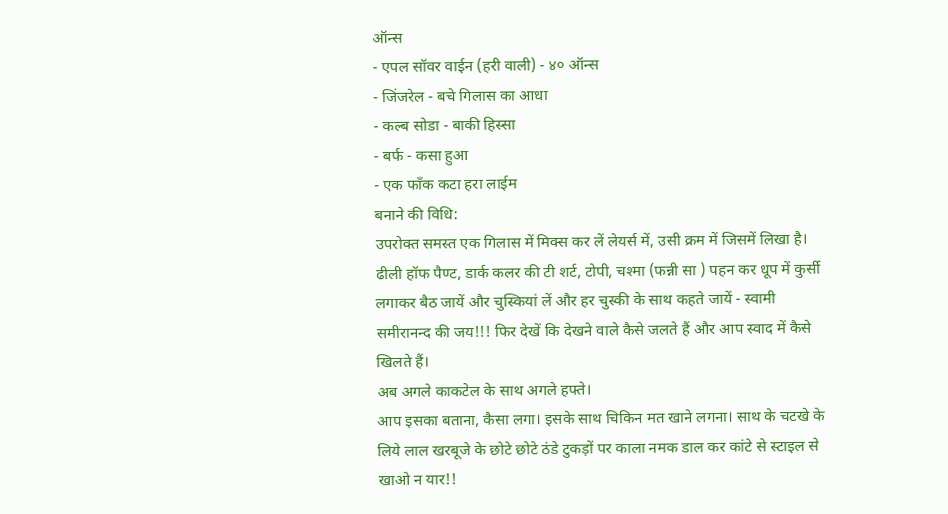ऑन्स
- एपल सॉवर वाईन (हरी वाली) - ४० ऑन्स
- जिंजरेल - बचे गिलास का आधा
- कल्ब सोडा - बाकी हिस्सा
- बर्फ - कसा हुआ
- एक फाँक कटा हरा लाईम
बनाने की विधि:
उपरोक्त समस्त एक गिलास में मिक्स कर लें लेयर्स में, उसी क्रम में जिसमें लिखा है। ढीली हॉफ पैण्ट, डार्क कलर की टी शर्ट, टोपी, चश्मा (फन्नी सा ) पहन कर धूप में कुर्सी लगाकर बैठ जायें और चुस्कियां लें और हर चुस्की के साथ कहते जायें - स्वामी समीरानन्द की जय!!! फिर देखें कि देखने वाले कैसे जलते हैं और आप स्वाद में कैसे खिलते हैं।
अब अगले काकटेल के साथ अगले हफ्ते।
आप इसका बताना, कैसा लगा। इसके साथ चिकिन मत खाने लगना। साथ के चटखे के लिये लाल खरबूजे के छोटे छोटे ठंडे टुकड़ों पर काला नमक डाल कर कांटे से स्टाइल से खाओ न यार!!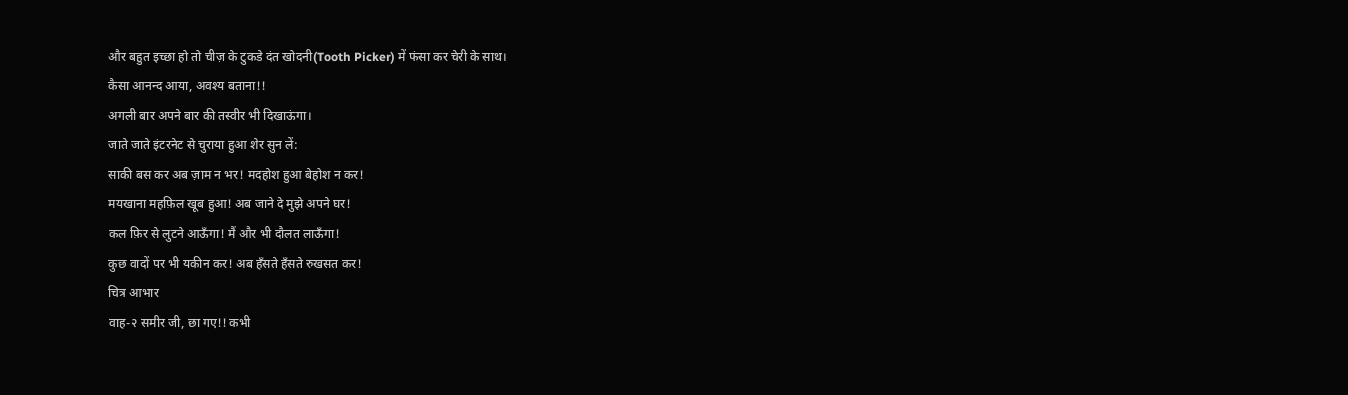और बहुत इच्छा हो तो चीज़ के टुकडे दंत खोदनी(Tooth Picker) में फंसा कर चेरी के साथ।
कैसा आनन्द आया, अवश्य बताना!!
अगली बार अपने बार की तस्वीर भी दिखाऊंगा।
जाते जाते इंटरनेट से चुराया हुआ शेर सुन लें:
साकी बस कर अब ज़ाम न भर! मदहोश हुआ बेहोश न कर!
मयखाना महफ़िल खूब हुआ! अब जाने दे मुझे अपने घर!
कल फ़िर से लुटने आऊँगा! मैं और भी दौलत लाऊँगा!
कुछ वादों पर भी यकीन कर! अब हँसते हँसते रुखसत कर!
चित्र आभार
वाह-२ समीर जी, छा गए!! कभी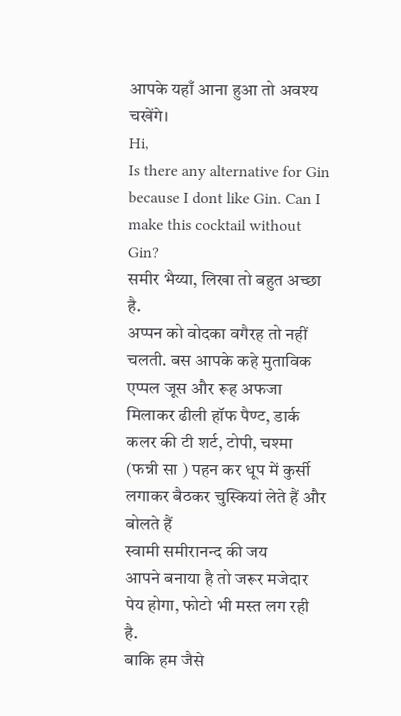आपके यहाँ आना हुआ तो अवश्य चखेंगे।
Hi,
Is there any alternative for Gin because I dont like Gin. Can I make this cocktail without Gin?
समीर भैय्या, लिखा तो बहुत अच्छा है.
अप्पन को वोदका वगैरह तो नहीं चलती. बस आपके कहे मुताविक एप्पल जूस और रूह अफजा मिलाकर ढीली हॉफ पैण्ट, डार्क कलर की टी शर्ट, टोपी, चश्मा (फन्नी सा ) पहन कर धूप में कुर्सी लगाकर बैठकर चुस्कियां लेते हैं और बोलते हैं
स्वामी समीरानन्द की जय
आपने बनाया है तो जरूर मजेदार पेय होगा, फोटो भी मस्त लग रही है.
बाकि हम जैसे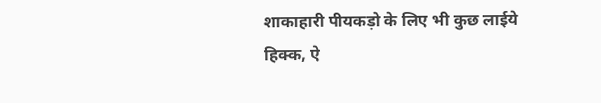शाकाहारी पीयकड़ो के लिए भी कुछ लाईये
हिक्क, ऐ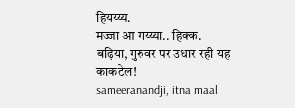हियय्य्य.
मज्जा आ गय्य्या.. हिक्क.
बढ़िया, गुरुवर पर उधार रही यह काकटेल!
sameeranandji, itna maal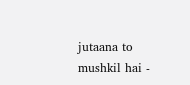jutaana to mushkil hai -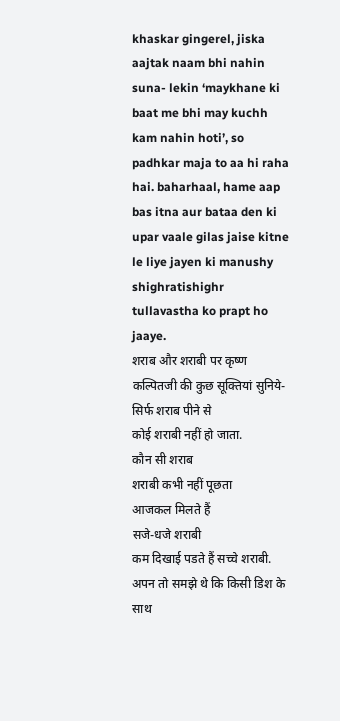khaskar gingerel, jiska aajtak naam bhi nahin suna- lekin ‘maykhane ki baat me bhi may kuchh kam nahin hoti’, so padhkar maja to aa hi raha hai. baharhaal, hame aap bas itna aur bataa den ki upar vaale gilas jaise kitne le liye jayen ki manushy shighratishighr tullavastha ko prapt ho jaaye.
शराब और शराबी पर कृष्ण कल्पितजी की कुछ सूक्तियां सुनिये-
सिर्फ शराब पीने से
कोई शराबी नहीं हो जाता.
कौन सी शराब
शराबी कभी नहीं पूछता
आजकल मिलते हैं
सजे-धजे शराबी
कम दिखाई पडते हैं सच्चे शराबी.
अपन तो समझे थे कि किसी डिश के साथ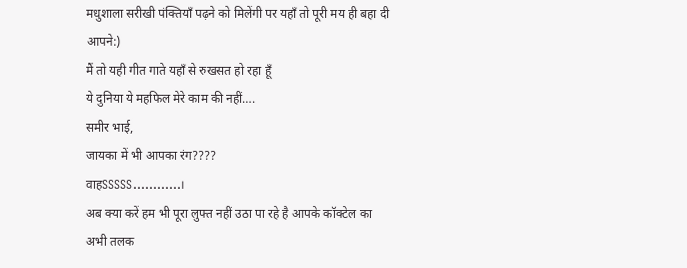मधुशाला सरीखी पंक्तियाँ पढ़ने को मिलेंगी पर यहाँ तो पूरी मय ही बहा दी आपने:)
मैं तो यही गीत गाते यहाँ से रुखसत हो रहा हूँ
ये दुनिया ये महफिल मेरे काम की नहीं….
समीर भाई,
जायका में भी आपका रंग????
वाहSSSSS…………।
अब क्या करें हम भी पूरा लुफ्त नहीं उठा पा रहे है आपके कॉक्टेल का
अभी तलक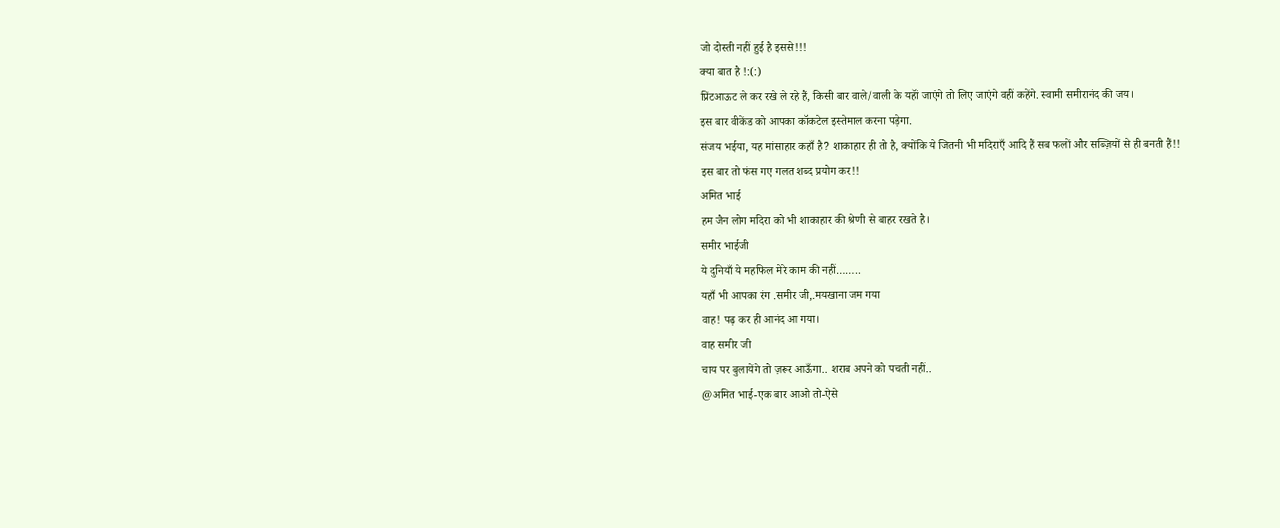जो दोस्ती नहीं हुई है इससे!!!
क्या बात है !:(:)
प्रिंटआऊट ले कर रखे ले रहे हैं, किसी बार वाले/वाली के यहॉं जाएंगे तो लिए जाएंगे वहीं कहेंगे. स्वामी समीरानंद की जय।
इस बार वीकेंड को आपका कॉकटेल इस्तेमाल करना पड़ेगा.
संजय भईया, यह मांसाहार कहाँ है? शाकाहार ही तो है, क्योंकि ये जितनी भी मदिराएँ आदि हैं सब फलों और सब्ज़ियों से ही बनती हैं!!
इस बार तो फंस गए गलत शब्द प्रयोग कर!!
अमित भाई
हम जैन लोग मदिरा को भी शाकाहार की श्रेणी से बाहर रखते है।
समीर भाईजी
ये दुनियाँ ये महफिल मेरे काम की नहीं……..
यहाँ भी आपका रंग .समीर जी,.मयखाना जम गया
वाह! पढ़ कर ही आनंद आ गया।
वाह समीर जी
चाय पर बुलायेंगे तो ज़रूर आऊँगा.. शराब अपने को पचती नहीं..
@अमित भाई-एक बार आओ तो-ऐसे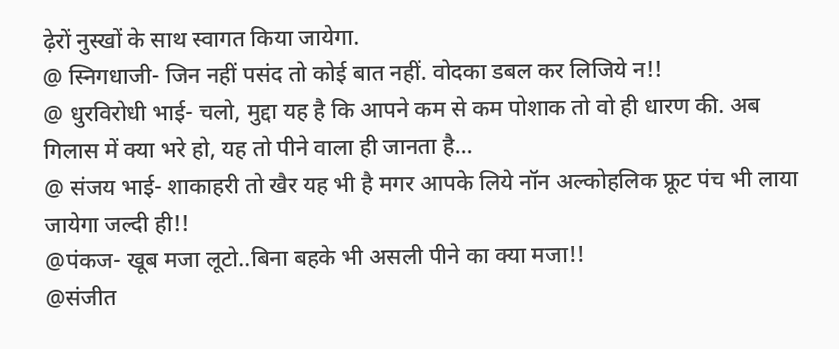ढ़ेरों नुस्खों के साथ स्वागत किया जायेगा.
@ स्निगधाजी- जिन नहीं पसंद तो कोई बात नहीं. वोदका डबल कर लिजिये न!!
@ धुरविरोधी भाई- चलो, मुद्दा यह है कि आपने कम से कम पोशाक तो वो ही धारण की. अब गिलास में क्या भरे हो, यह तो पीने वाला ही जानता है…
@ संजय भाई- शाकाहरी तो खैर यह भी है मगर आपके लिये नॉन अल्कोहलिक फ्रूट पंच भी लाया जायेगा जल्दी ही!!
@पंकज- खूब मजा लूटो..बिना बहके भी असली पीने का क्या मजा!!
@संजीत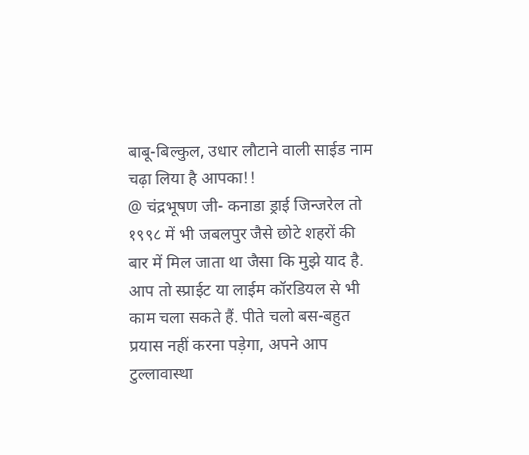बाबू-बिल्कुल, उधार लौटाने वाली साईड नाम चढ़ा लिया है आपका!!
@ चंद्रभूषण जी- कनाडा ड्राई जिन्जरेल तो १९९८ में भी जबलपुर जैसे छोटे शहरों की बार में मिल जाता था जैसा कि मुझे याद है. आप तो स्प्राईट या लाईम कॉरडियल से भी काम चला सकते हैं. पीते चलो बस-बहुत प्रयास नहीं करना पड़ेगा, अपने आप टुल्लावास्था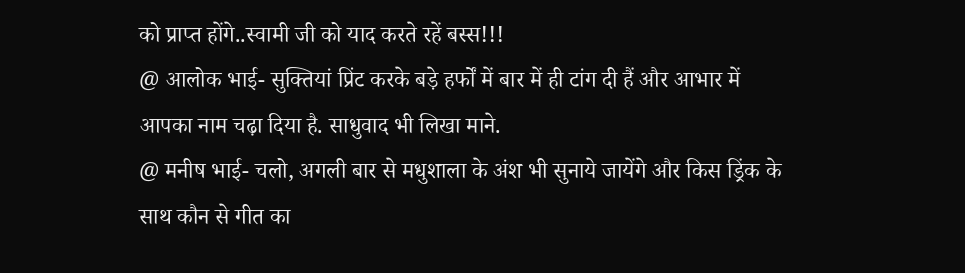को प्राप्त होंगे..स्वामी जी को याद करते रहें बस्स!!!
@ आलोक भाई- सुक्तियां प्रिंट करके बड़े हर्फों में बार में ही टांग दी हैं और आभार में आपका नाम चढ़ा दिया है. साधुवाद भी लिखा माने.
@ मनीष भाई- चलो, अगली बार से मधुशाला के अंश भी सुनाये जायेंगे और किस ड्रिंक के साथ कौन से गीत का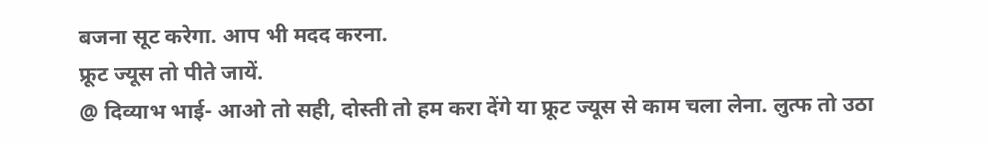बजना सूट करेगा. आप भी मदद करना.
फ्रूट ज्यूस तो पीते जायें.
@ दिव्याभ भाई- आओ तो सही, दोस्ती तो हम करा देंगे या फ्रूट ज्यूस से काम चला लेना. लुत्फ तो उठा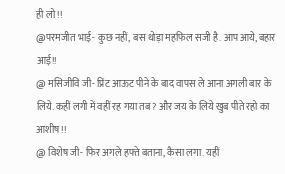ही लो!!
@परमजीत भाई- कुछ नहीं, बस थोड़ा महफिल सजी है. आप आये, बहार आई!!
@ मसिजीवि जी- प्रिंट आऊट पीने के बाद वापस ले आना अगली बार के लिये. कहीं लगी में वहीं रह गया तब? और जय के लिये खुब पीते रहो का आशीष!!
@ विशेष जी- फिर अगले हफ्ते बताना, कैसा लगा. यहीं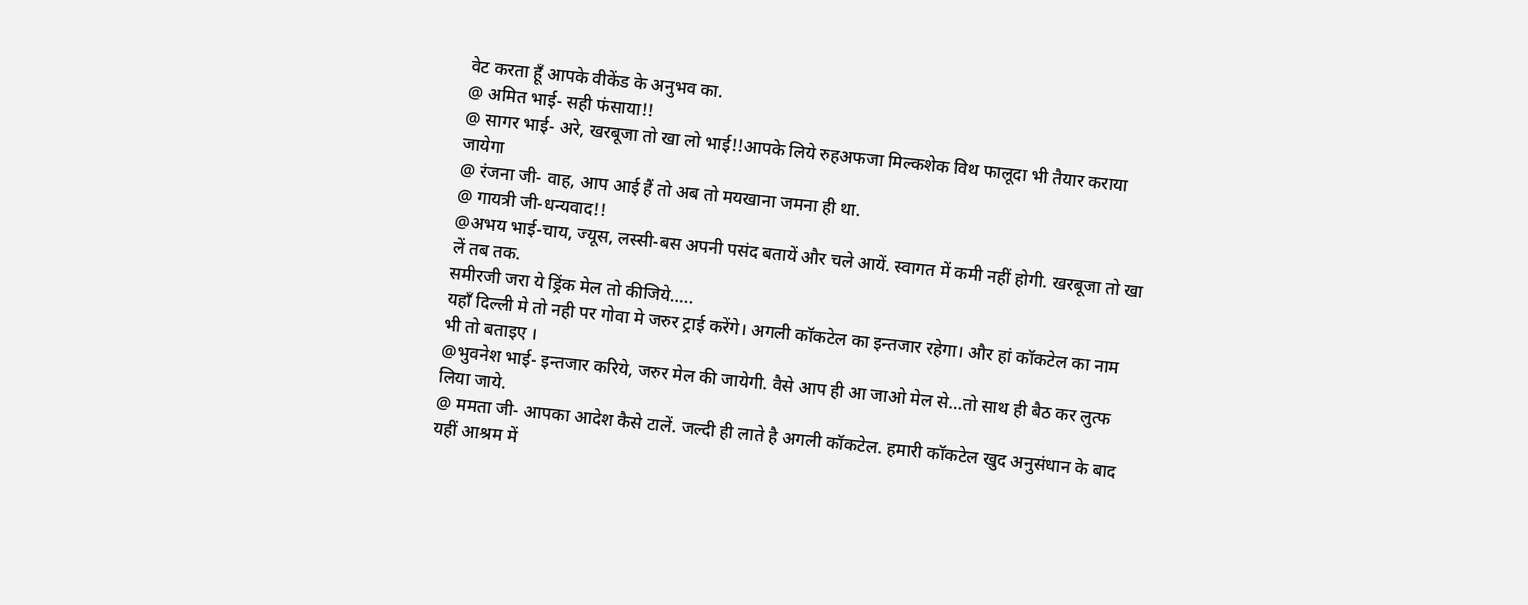वेट करता हूँ आपके वीकेंड के अनुभव का.
@ अमित भाई- सही फंसाया!!
@ सागर भाई- अरे, खरबूजा तो खा लो भाई!!आपके लिये रुहअफजा मिल्कशेक विथ फालूदा भी तैयार कराया जायेगा
@ रंजना जी- वाह, आप आई हैं तो अब तो मयखाना जमना ही था.
@ गायत्री जी-धन्यवाद!!
@अभय भाई-चाय, ज्यूस, लस्सी-बस अपनी पसंद बतायें और चले आयें. स्वागत में कमी नहीं होगी. खरबूजा तो खा लें तब तक.
समीरजी जरा ये ड्रिंक मेल तो कीजिये…..
यहाँ दिल्ली मे तो नही पर गोवा मे जरुर ट्राई करेंगे। अगली कॉकटेल का इन्तजार रहेगा। और हां कॉकटेल का नाम भी तो बताइए ।
@भुवनेश भाई- इन्तजार करिये, जरुर मेल की जायेगी. वैसे आप ही आ जाओ मेल से…तो साथ ही बैठ कर लुत्फ लिया जाये.
@ ममता जी- आपका आदेश कैसे टालें. जल्दी ही लाते है अगली कॉकटेल. हमारी कॉकटेल खुद अनुसंधान के बाद यहीं आश्रम में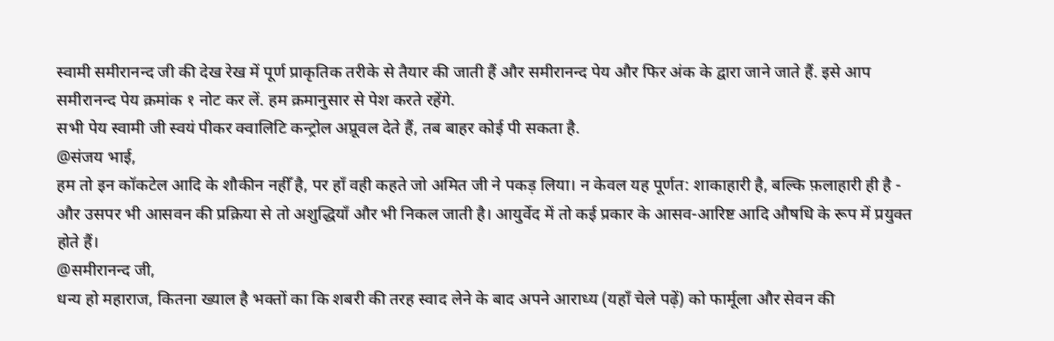स्वामी समीरानन्द जी की देख रेख में पूर्ण प्राकृतिक तरीके से तैयार की जाती हैं और समीरानन्द पेय और फिर अंक के द्वारा जाने जाते हैं. इसे आप समीरानन्द पेय क्रमांक १ नोट कर लें. हम क्रमानुसार से पेश करते रहेंगे.
सभी पेय स्वामी जी स्वयं पीकर क्वालिटि कन्ट्रोल अप्रूवल देते हैं, तब बाहर कोई पी सकता है.
@संजय भाई,
हम तो इन कॉकटेल आदि के शौकीन नहीँ है, पर हाँ वही कहते जो अमित जी ने पकड़ लिया। न केवल यह पूर्णत: शाकाहारी है, बल्कि फ़लाहारी ही है - और उसपर भी आसवन की प्रक्रिया से तो अशुद्धियाँ और भी निकल जाती है। आयुर्वेद में तो कई प्रकार के आसव-आरिष्ट आदि औषधि के रूप में प्रयुक्त होते हैं।
@समीरानन्द जी,
धन्य हो महाराज, कितना ख्याल है भक्तों का कि शबरी की तरह स्वाद लेने के बाद अपने आराध्य (यहाँ चेले पढ़ें) को फार्मूला और सेवन की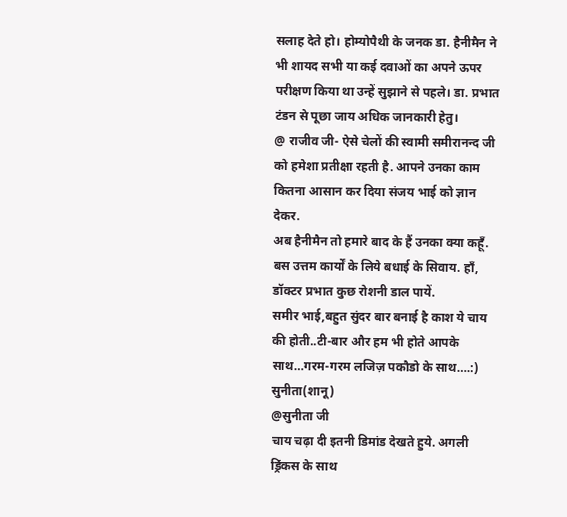सलाह देते हो। होम्योपैथी के जनक डा. हैनीमैन ने भी शायद सभी या कई दवाओं का अपने ऊपर परीक्षण किया था उन्हें सुझाने से पहले। डा. प्रभात टंडन से पूछा जाय अधिक जानकारी हेतु।
@ राजीव जी- ऐसे चेलों की स्वामी समीरानन्द जी को हमेशा प्रतीक्षा रहती है. आपने उनका काम कितना आसान कर दिया संजय भाई को ज्ञान देकर.
अब हैनीमैन तो हमारे बाद के हैं उनका क्या कहूँ. बस उत्तम कार्यों के लिये बधाई के सिवाय. हाँ, डॉक्टर प्रभात कुछ रोशनी डाल पायें.
समीर भाई,बहुत सुंदर बार बनाई है काश ये चाय की होती..टी-बार और हम भी होते आपके साथ…गरम-गरम लजिज़ पकौडो के साथ….:)
सुनीता(शानू)
@सुनीता जी
चाय चढ़ा दी इतनी डिमांड देखते हुये. अगली ड्रिंकस के साथ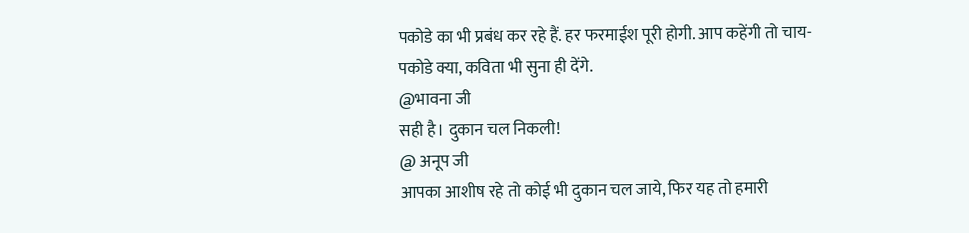पकोडे का भी प्रबंध कर रहे हैं. हर फरमाईश पूरी होगी. आप कहेंगी तो चाय-पकोडे क्या, कविता भी सुना ही देंगे.
@भावना जी
सही है। दुकान चल निकली!
@ अनूप जी
आपका आशीष रहे तो कोई भी दुकान चल जाये, फिर यह तो हमारी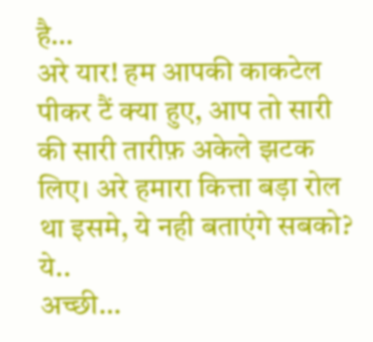है…
अरे यार! हम आपकी काकटेल पीकर टैं क्या हुए, आप तो सारी की सारी तारीफ़ अकेले झटक लिए। अरे हमारा कित्ता बड़ा रोल था इसमे, ये नही बताएंगे सबको?
ये..
अच्छी…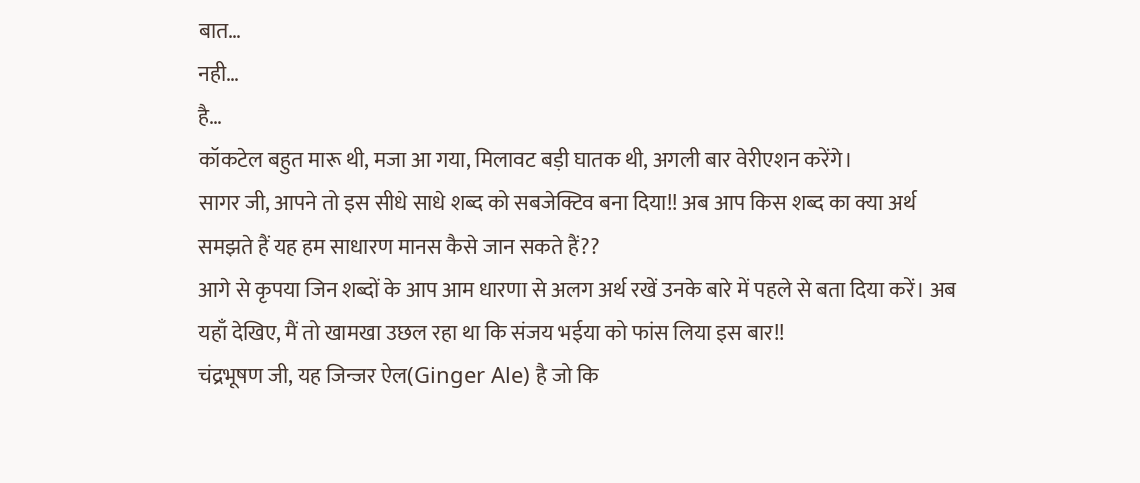बात…
नही…
है…
कॉकटेल बहुत मारू थी, मजा आ गया, मिलावट बड़ी घातक थी, अगली बार वेरीएशन करेंगे।
सागर जी, आपने तो इस सीधे साधे शब्द को सबजेक्टिव बना दिया!! अब आप किस शब्द का क्या अर्थ समझते हैं यह हम साधारण मानस कैसे जान सकते हैं??
आगे से कृपया जिन शब्दों के आप आम धारणा से अलग अर्थ रखें उनके बारे में पहले से बता दिया करें। अब यहाँ देखिए, मैं तो खामखा उछल रहा था कि संजय भईया को फांस लिया इस बार!!
चंद्रभूषण जी, यह जिन्जर ऐल(Ginger Ale) है जो कि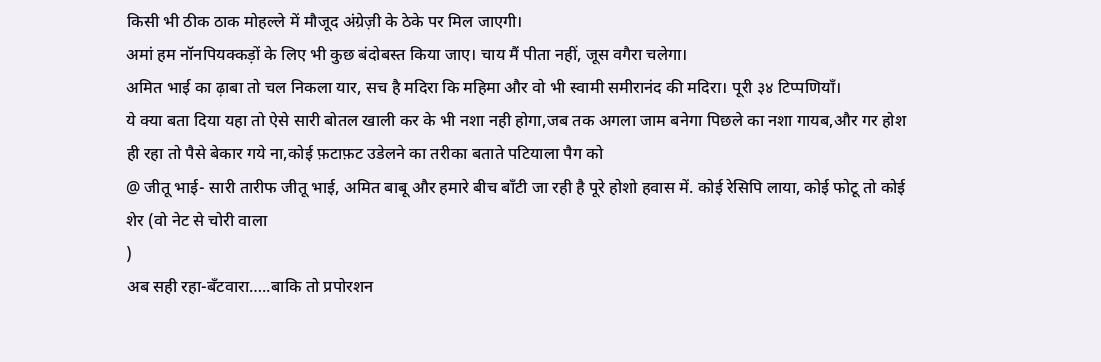किसी भी ठीक ठाक मोहल्ले में मौजूद अंग्रेज़ी के ठेके पर मिल जाएगी।
अमां हम नॉनपियक्कड़ों के लिए भी कुछ बंदोबस्त किया जाए। चाय मैं पीता नहीं, जूस वगैरा चलेगा।
अमित भाई का ढ़ाबा तो चल निकला यार, सच है मदिरा कि महिमा और वो भी स्वामी समीरानंद की मदिरा। पूरी ३४ टिप्पणियाँ।
ये क्या बता दिया यहा तो ऐसे सारी बोतल खाली कर के भी नशा नही होगा,जब तक अगला जाम बनेगा पिछले का नशा गायब,और गर होश ही रहा तो पैसे बेकार गये ना,कोई फ़टाफ़ट उडेलने का तरीका बताते पटियाला पैग को
@ जीतू भाई- सारी तारीफ जीतू भाई, अमित बाबू और हमारे बीच बाँटी जा रही है पूरे होशो हवास में. कोई रेसिपि लाया, कोई फोटू तो कोई शेर (वो नेट से चोरी वाला
)
अब सही रहा-बँटवारा…..बाकि तो प्रपोरशन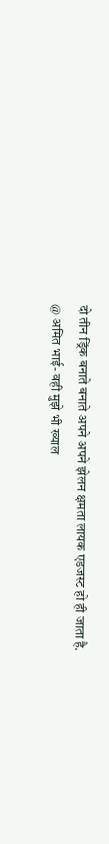दो तीन ड्रिंक बनाते बनाते अपने अपने झेलन क्षमता लायक एडजस्ट हो ही जाता है.
@ अमित भाई- वही मुझे भी ख्याल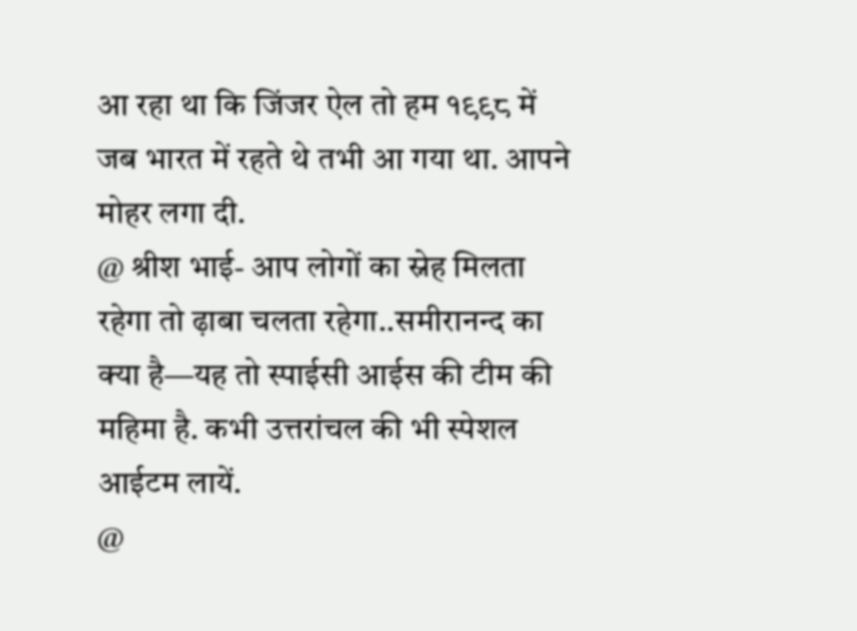आ रहा था कि जिंजर ऐल तो हम १९९८ में जब भारत में रहते थे तभी आ गया था. आपने मोहर लगा दी.
@ श्रीश भाई- आप लोगों का स्नेह मिलता रहेगा तो ढ़ाबा चलता रहेगा..समीरानन्द का क्या है—यह तो स्पाईसी आईस की टीम की महिमा है. कभी उत्तरांचल की भी स्पेशल आईटम लायें.
@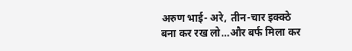अरुण भाई- अरे, तीन-चार इक्क्ठे बना कर रख लो…और बर्फ मिला कर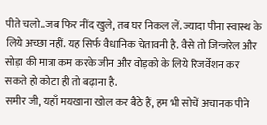पीते चलो..जब फिर नींद खुले, तब घर निकल लें. ज्यादा पीना स्वास्थ के लिये अच्छा नहीं. यह सिर्फ वैधानिक चेतावनी है. वैसे तो जिन्जरेल और सोड़ा की मात्रा कम करके जीन और वोड़को के लिये रिजर्वेशन कर सकते हो कोटा ही तो बढ़ाना है.
समीर जी, यहाँ मयखाना खोल कर बैठे हैं, हम भी सोचें अचानक पीने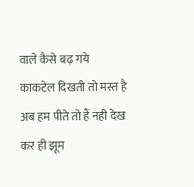वाले कैसे बढ़ गये
काकटेल दिखती तो मस्त है अब हम पीते तो हैं नही देख कर ही झूम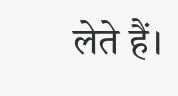लेते हैं।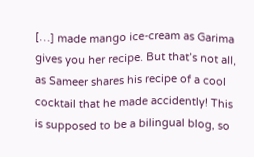[…] made mango ice-cream as Garima gives you her recipe. But that’s not all, as Sameer shares his recipe of a cool cocktail that he made accidently! This is supposed to be a bilingual blog, so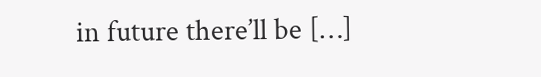in future there’ll be […]